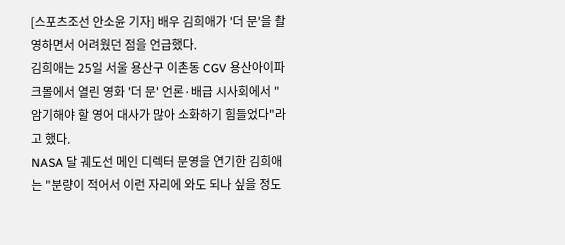[스포츠조선 안소윤 기자] 배우 김희애가 '더 문'을 촬영하면서 어려웠던 점을 언급했다.
김희애는 25일 서울 용산구 이촌동 CGV 용산아이파크몰에서 열린 영화 '더 문' 언론·배급 시사회에서 "암기해야 할 영어 대사가 많아 소화하기 힘들었다"라고 했다.
NASA 달 궤도선 메인 디렉터 문영을 연기한 김희애는 "분량이 적어서 이런 자리에 와도 되나 싶을 정도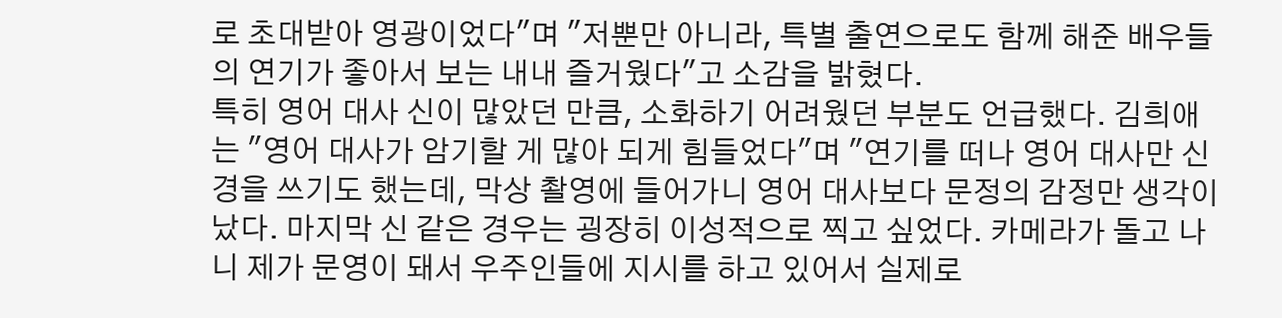로 초대받아 영광이었다"며 "저뿐만 아니라, 특별 출연으로도 함께 해준 배우들의 연기가 좋아서 보는 내내 즐거웠다"고 소감을 밝혔다.
특히 영어 대사 신이 많았던 만큼, 소화하기 어려웠던 부분도 언급했다. 김희애는 "영어 대사가 암기할 게 많아 되게 힘들었다"며 "연기를 떠나 영어 대사만 신경을 쓰기도 했는데, 막상 촬영에 들어가니 영어 대사보다 문정의 감정만 생각이 났다. 마지막 신 같은 경우는 굉장히 이성적으로 찍고 싶었다. 카메라가 돌고 나니 제가 문영이 돼서 우주인들에 지시를 하고 있어서 실제로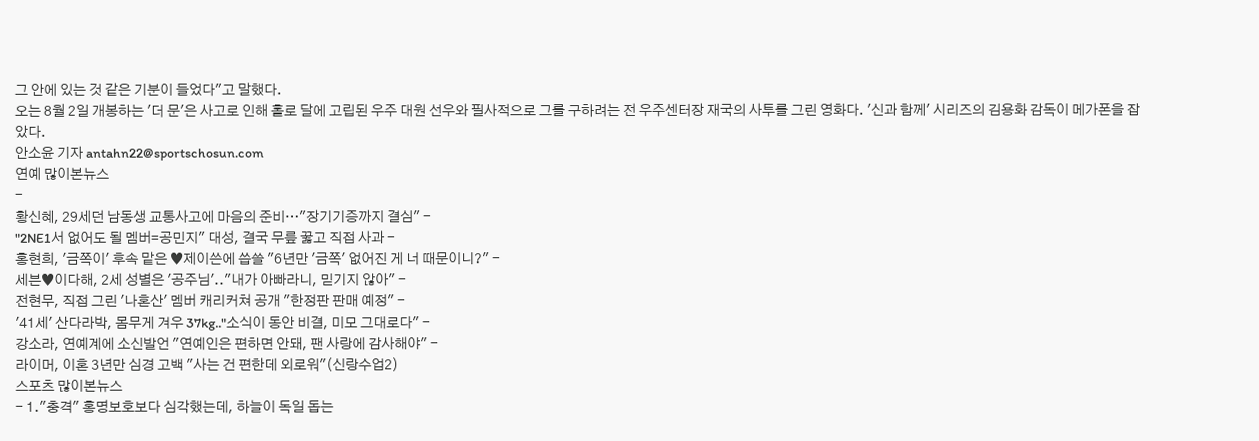그 안에 있는 것 같은 기분이 들었다"고 말했다.
오는 8월 2일 개봉하는 '더 문'은 사고로 인해 홀로 달에 고립된 우주 대원 선우와 필사적으로 그를 구하려는 전 우주센터장 재국의 사투를 그린 영화다. '신과 함께' 시리즈의 김용화 감독이 메가폰을 잡았다.
안소윤 기자 antahn22@sportschosun.com
연예 많이본뉴스
-
황신혜, 29세던 남동생 교통사고에 마음의 준비…"장기기증까지 결심" -
"2NE1서 없어도 될 멤버=공민지" 대성, 결국 무릎 꿇고 직접 사과 -
홍현희, '금쪽이' 후속 맡은 ♥제이쓴에 씁쓸 "6년만 '금쪽' 없어진 게 너 때문이니?" -
세븐♥이다해, 2세 성별은 '공주님'.."내가 아빠라니, 믿기지 않아" -
전현무, 직접 그린 '나혼산' 멤버 캐리커쳐 공개 "한정판 판매 예정" -
'41세' 산다라박, 몸무게 겨우 37kg.."소식이 동안 비결, 미모 그대로다" -
강소라, 연예계에 소신발언 "연예인은 편하면 안돼, 팬 사랑에 감사해야" -
라이머, 이혼 3년만 심경 고백 "사는 건 편한데 외로워"(신랑수업2)
스포츠 많이본뉴스
- 1."충격" 홍명보호보다 심각했는데, 하늘이 독일 돕는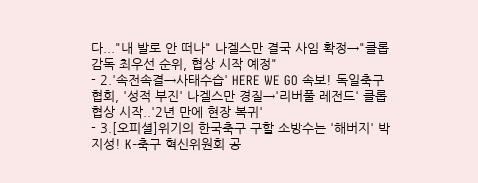다..."내 발로 안 떠나" 나겔스만 결국 사임 확정→"클롭 감독 최우선 순위, 협상 시작 예정"
- 2.'속전속결→사태수습' HERE WE GO 속보! 독일축구협회, '성적 부진' 나겔스만 경질→'리버풀 레전드' 클롭 협상 시작..'2년 만에 현장 복귀'
- 3.[오피셜]위기의 한국축구 구할 소방수는 '해버지' 박지성! K-축구 혁신위원회 공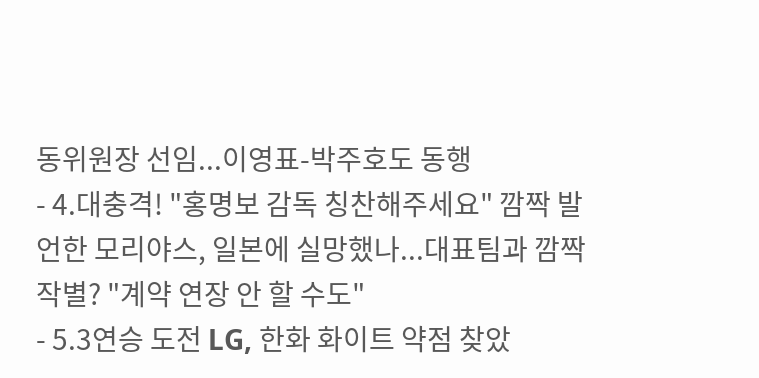동위원장 선임...이영표-박주호도 동행
- 4.대충격! "홍명보 감독 칭찬해주세요" 깜짝 발언한 모리야스, 일본에 실망했나...대표팀과 깜짝 작별? "계약 연장 안 할 수도"
- 5.3연승 도전 LG, 한화 화이트 약점 찾았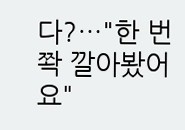다?…"한 번 쫙 깔아봤어요"